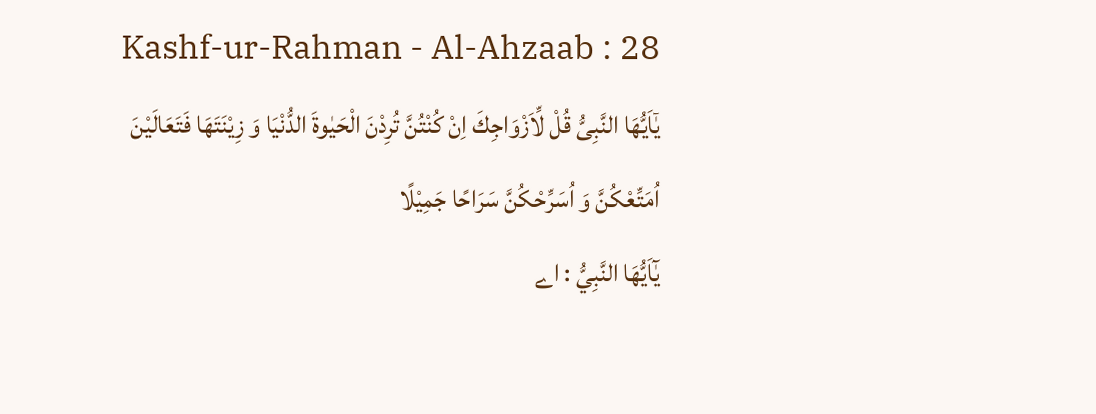Kashf-ur-Rahman - Al-Ahzaab : 28
یٰۤاَیُّهَا النَّبِیُّ قُلْ لِّاَزْوَاجِكَ اِنْ كُنْتُنَّ تُرِدْنَ الْحَیٰوةَ الدُّنْیَا وَ زِیْنَتَهَا فَتَعَالَیْنَ اُمَتِّعْكُنَّ وَ اُسَرِّحْكُنَّ سَرَاحًا جَمِیْلًا
يٰٓاَيُّهَا النَّبِيُّ : اے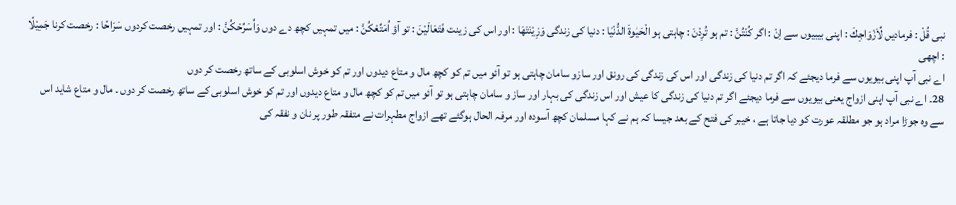نبی قُلْ : فرمادیں لِّاَزْوَاجِكَ : اپنی بیبیوں سے اِنْ : اگر كُنْتُنَّ : تم ہو تُرِدْنَ : چاہتی ہو الْحَيٰوةَ الدُّنْيَا : دنیا کی زندگی وَزِيْنَتَهَا : اور اس کی زینت فَتَعَالَيْنَ : تو آؤ اُمَتِّعْكُنَّ : میں تمہیں کچھ دے دوں وَاُسَرِّحْكُنَّ : اور تمہیں رخصت کردوں سَرَاحًا : رخصت کرنا جَمِيْلًا : اچھی
اے نبی آپ اپنی بیویوں سے فرما دیجئے کہ اگر تم دنیا کی زندگی اور اس کی زندگی کی رونق اور سازو سامان چاہتی ہو تو آئو میں تم کو کچھ مال و متاع دیدوں اور تم کو خوش اسلوبی کے ساتھ رخصت کر دوں
28۔ اے نبی آپ اپنی ازواج یعنی بیویوں سے فرما دیجئے اگر تم دنیا کی زندگی کا عیش اور اس زندگی کی بہار اور ساز و سامان چاہتی ہو تو آئو میں تم کو کچھ مال و متاع دیدوں اور تم کو خوش اسلوبی کے ساتھ رخصت کر دوں ۔ مال و متاع شاید اس سے وہ جوڑا مراد ہو جو مطلقہ عورت کو دیا جاتا ہے ، خیبر کی فتح کے بعد جیسا کہ ہم نے کہا مسلمان کچھ آسودہ اور مرفہ الحال ہوگئے تھے ازواج مطہرات نے متفقہ طور پر نان و نفقہ کی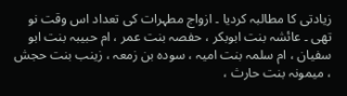زیادتی کا مطالبہ کردیا ۔ ازواج مطہرات کی تعداد اس وقت نو تھی ۔ عائشہ بنت ابوبکر ، حفصہ بنت عمر ، ام حبیبہ بنت ابو سفیان ، ام سلمہ بنت امیہ ، سودہ بن زمعہ ، زینب بنت حجش ، میمونہ بنت حارث ،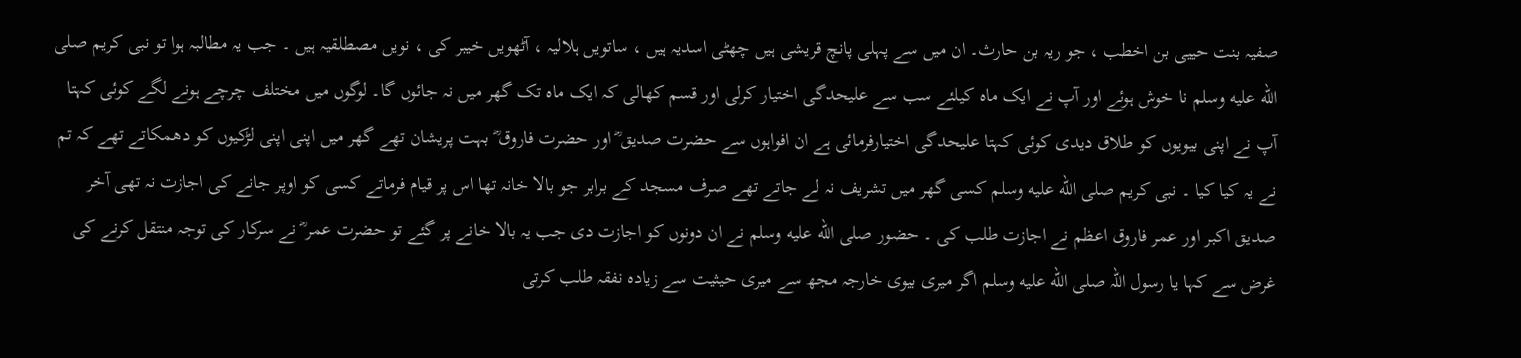صفیہ بنت حییی بن اخطب ، جو ریہ بن حارث۔ ان میں سے پہلی پانچ قریشی ہیں چھٹی اسدیہ ہیں ، ساتویں ہلالیہ ، آٹھویں خیبر کی ، نویں مصطلقیہ ہیں ۔ جب یہ مطالبہ ہوا تو نبی کریم صلى الله عليه وسلم نا خوش ہوئے اور آپ نے ایک ماہ کیلئے سب سے علیحدگی اختیار کرلی اور قسم کھالی کہ ایک ماہ تک گھر میں نہ جائوں گا۔ لوگوں میں مختلف چرچے ہونے لگے کوئی کہتا آپ نے اپنی بیویوں کو طلاق دیدی کوئی کہتا علیحدگی اختیارفرمائی ہے ان افواہوں سے حضرت صدیق ؓ اور حضرت فاروق ؓ بہت پریشان تھے گھر میں اپنی اپنی لڑکیوں کو دھمکاتے تھے کہ تم نے یہ کیا کیا ۔ نبی کریم صلى الله عليه وسلم کسی گھر میں تشریف نہ لے جاتے تھے صرف مسجد کے برابر جو بالا خانہ تھا اس پر قیام فرماتے کسی کو اوپر جانے کی اجازت نہ تھی آخر صدیق اکبر اور عمر فاروق اعظم نے اجازت طلب کی ۔ حضور صلى الله عليه وسلم نے ان دونوں کو اجازت دی جب یہ بالا خانے پر گئے تو حضرت عمر ؓ نے سرکار کی توجہ منتقل کرنے کی غرض سے کہا یا رسول اللہ صلى الله عليه وسلم اگر میری بیوی خارجہ مجھ سے میری حیثیت سے زیادہ نفقہ طلب کرتی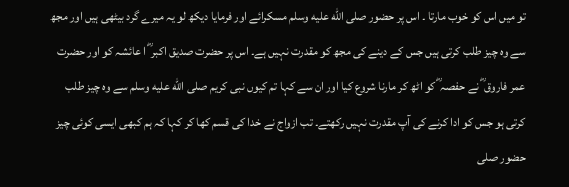تو میں اس کو خوب مارتا ۔ اس پر حضور صلى الله عليه وسلم مسکرائے اور فرمایا دیکھ لو یہ میرے گرد بیٹھی ہیں اور مجھ سے وہ چیز طلب کرتی ہیں جس کے دینے کی مجھ کو مقدرت نہیں ہے۔ اس پر حضرت صدیق اکبر ؓ ا عائشہ کو اور حضرت عمر فاروق ؓ نے حفصہ ؓ کو اٹھ کر مارنا شروع کیا اور ان سے کہا تم کیوں نبی کریم صلى الله عليه وسلم سے وہ چیز طلب کرتی ہو جس کو ادا کرنے کی آپ مقدرت نہیں رکھتے۔ تب ازواج نے خدا کی قسم کھا کر کہا کہ ہم کبھی ایسی کوئی چیز حضور صلى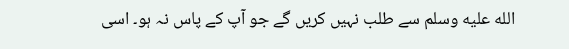الله عليه وسلم سے طلب نہیں کریں گے جو آپ کے پاس نہ ہو۔ اسی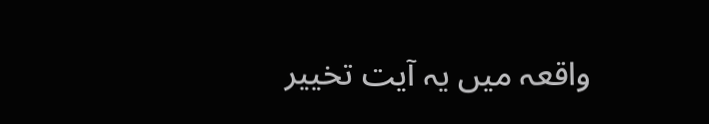واقعہ میں یہ آیت تخییر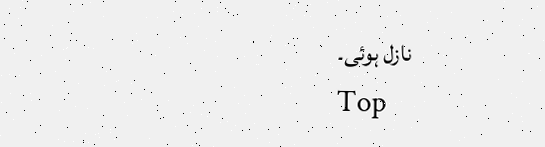نازل ہوئی۔
Top